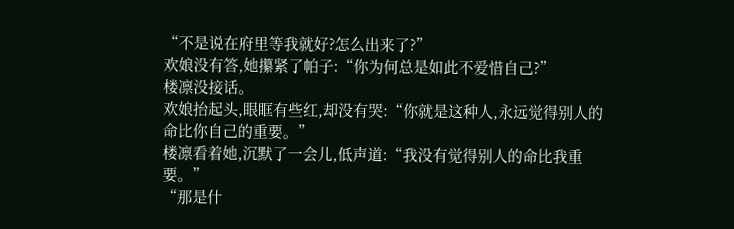“不是说在府里等我就好?怎么出来了?”
欢娘没有答,她攥紧了帕子:“你为何总是如此不爱惜自己?”
楼凛没接话。
欢娘抬起头,眼眶有些红,却没有哭:“你就是这种人,永远觉得别人的命比你自己的重要。”
楼凛看着她,沉默了一会儿,低声道:“我没有觉得别人的命比我重要。”
“那是什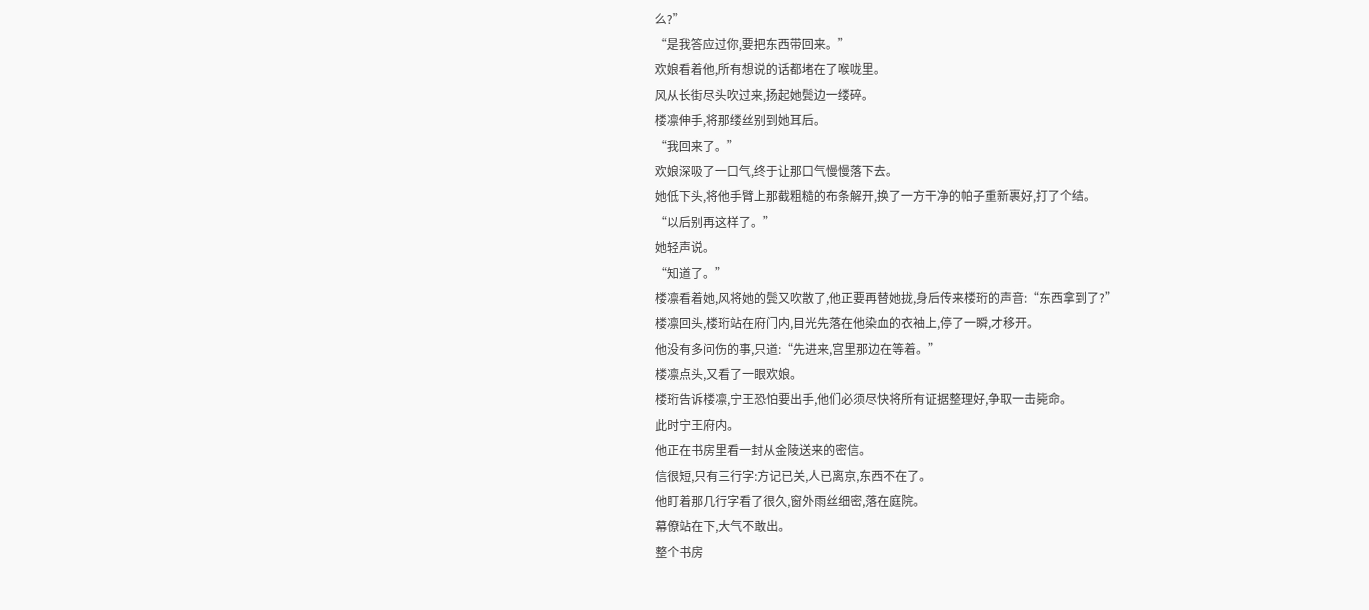么?”
“是我答应过你,要把东西带回来。”
欢娘看着他,所有想说的话都堵在了喉咙里。
风从长街尽头吹过来,扬起她鬓边一缕碎。
楼凛伸手,将那缕丝别到她耳后。
“我回来了。”
欢娘深吸了一口气,终于让那口气慢慢落下去。
她低下头,将他手臂上那截粗糙的布条解开,换了一方干净的帕子重新裹好,打了个结。
“以后别再这样了。”
她轻声说。
“知道了。”
楼凛看着她,风将她的鬓又吹散了,他正要再替她拢,身后传来楼珩的声音:“东西拿到了?”
楼凛回头,楼珩站在府门内,目光先落在他染血的衣袖上,停了一瞬,才移开。
他没有多问伤的事,只道:“先进来,宫里那边在等着。”
楼凛点头,又看了一眼欢娘。
楼珩告诉楼凛,宁王恐怕要出手,他们必须尽快将所有证据整理好,争取一击毙命。
此时宁王府内。
他正在书房里看一封从金陵送来的密信。
信很短,只有三行字:方记已关,人已离京,东西不在了。
他盯着那几行字看了很久,窗外雨丝细密,落在庭院。
幕僚站在下,大气不敢出。
整个书房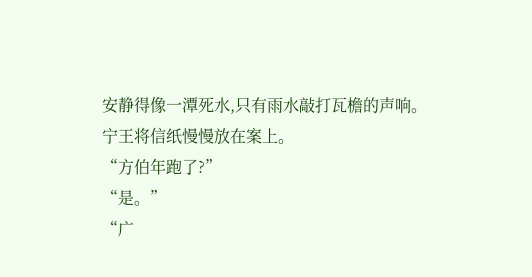安静得像一潭死水,只有雨水敲打瓦檐的声响。
宁王将信纸慢慢放在案上。
“方伯年跑了?”
“是。”
“广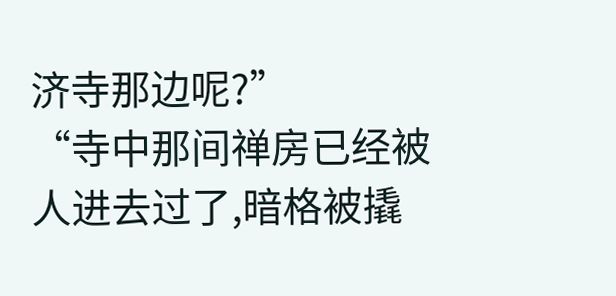济寺那边呢?”
“寺中那间禅房已经被人进去过了,暗格被撬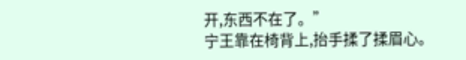开,东西不在了。”
宁王靠在椅背上,抬手揉了揉眉心。